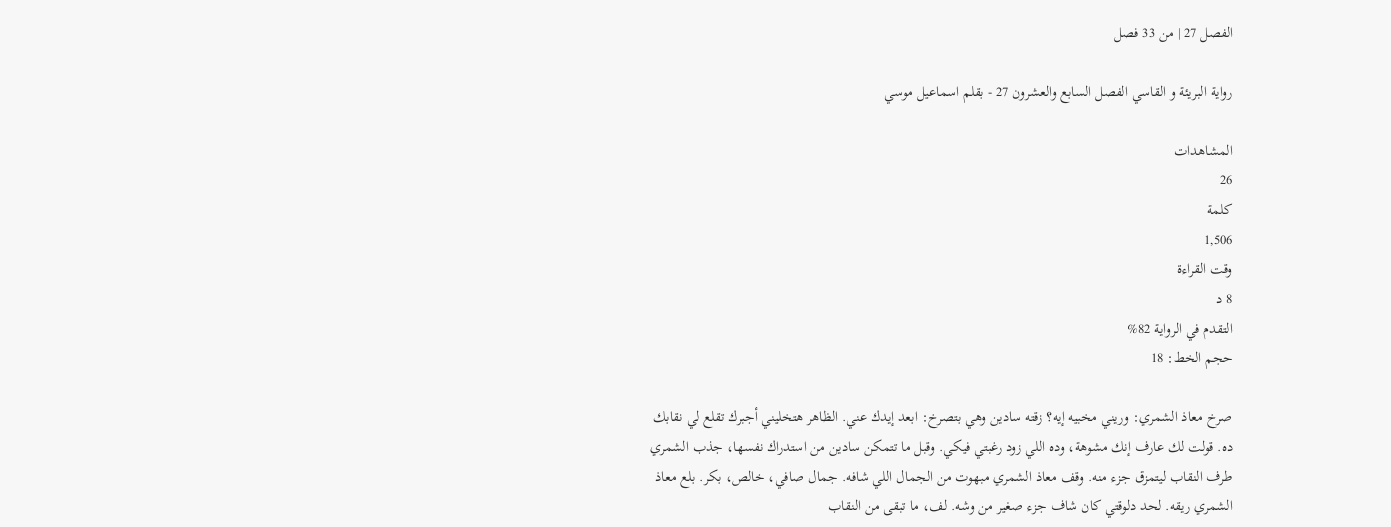الفصل 27 | من 33 فصل

رواية البريئة و القاسي الفصل السابع والعشرون 27 - بقلم اسماعيل موسي

المشاهدات
26
كلمة
1,506
وقت القراءة
8 د
التقدم في الرواية 82%
حجم الخط: 18

صرخ معاذ الشمري: وريني مخبيه إيه؟ زقته سادين وهي بتصرخ: ابعد إيدك عني. الظاهر هتخليني أجبرك تقلع لي نقابك ده. قولت لك عارف إنك مشوهة، وده اللي زود رغبتي فيكي. وقبل ما تتمكن سادين من استدراك نفسها، جذب الشمري طرف النقاب ليتمزق جزء منه. وقف معاذ الشمري مبهوت من الجمال اللي شافه. جمال صافي، خالص، بكر. بلع معاذ الشمري ريقه. لحد دلوقتي كان شاف جزء صغير من وشه. لف، ما تبقى من النقاب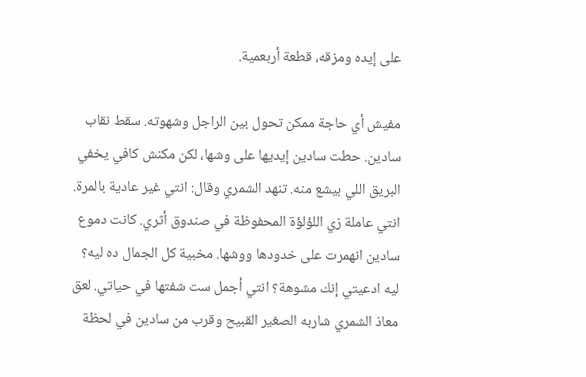على إيده ومزقه، قطعة أربعمية.

مفيش أي حاجة ممكن تحول بين الراجل وشهوته. سقط نقاب سادين. حطت سادين إيديها على وشها، لكن مكنش كافي يخفي البريق اللي بيشع منه. تنهد الشمري وقال: انتي غير عادية بالمرة. انتي عاملة زي اللؤلؤة المحفوظة في صندوق أثري. كانت دموع سادين انهمرت على خدودها ووشها. مخبية كل الجمال ده ليه؟ ليه ادعيتي إنك مشوهة؟ انتي أجمل ست شفتها في حياتي. لعق معاذ الشمري شاربه الصغير القبيح وقرب من سادين في لحظة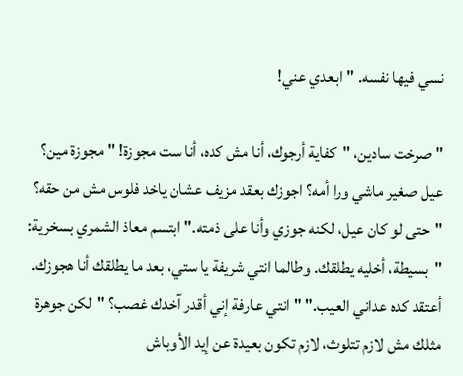نسي فيها نفسه. "ابعدي عني!

" صرخت سادين، "كفاية أرجوك، أنا مش كده، أنا ست مجوزة! "مجوزة مين؟ عيل صغير ماشي ورا أمه؟ اجوزك بعقد مزيف عشان ياخد فلوس مش من حقه؟ "حتى لو كان عيل، لكنه جوزي وأنا على ذمته." ابتسم معاذ الشمري بسخرية: "بسيطة، أخليه يطلقك. وطالما انتي شريفة يا ستي، بعد ما يطلقك أنا هجوزك. أعتقد كده عداني العيب." "انتي عارفة إني أقدر آخدك غصب؟ "لكن جوهرة مثلك مش لازم تتلوث، لازم تكون بعيدة عن إيد الأوباش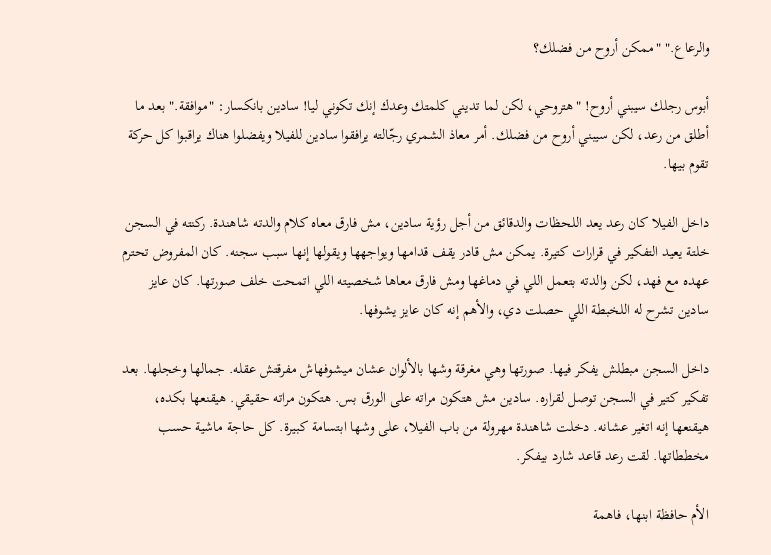والرعاع." "ممكن أروح من فضلك؟

أبوس رجلك سيبني أروح! "هتروحي، لكن لما تديني كلمتك وعدك إنك تكوني ليا! سادين بانكسار: "موافقة." بعد ما أطلق من رعد، لكن سيبني أروح من فضلك. أمر معاذ الشمري رجّالته يرافقوا سادين للفيلا ويفضلوا هناك يراقبوا كل حركة تقوم بيها.

داخل الفيلا كان رعد يعد اللحظات والدقائق من أجل رؤية سادين، مش فارق معاه كلام والدته شاهندة. ركنته في السجن خلتة يعيد التفكير في قرارات كتيرة. يمكن مش قادر يقف قدامها ويواجهها ويقولها إنها سبب سجنه. كان المفروض تحترم عهده مع فهد، لكن والدته بتعمل اللي في دماغها ومش فارق معاها شخصيته اللي اتمحت خلف صورتها. كان عايز سادين تشرح له اللخبطة اللي حصلت دي، والأهم إنه كان عايز يشوفها.

داخل السجن مبطلش يفكر فيها. صورتها وهي مغرقة وشها بالألوان عشان ميشوفهاش مفرقتش عقله. جمالها وخجلها. بعد تفكير كتير في السجن توصل لقراره. سادين مش هتكون مراته على الورق بس. هتكون مراته حقيقي. هيقنعها بكده، هيقنعها إنه اتغير عشانه. دخلت شاهندة مهرولة من باب الفيلا، على وشها ابتسامة كبيرة. كل حاجة ماشية حسب مخططاتها. لقت رعد قاعد شارد بيفكر.

الأم حافظة ابنها، فاهمة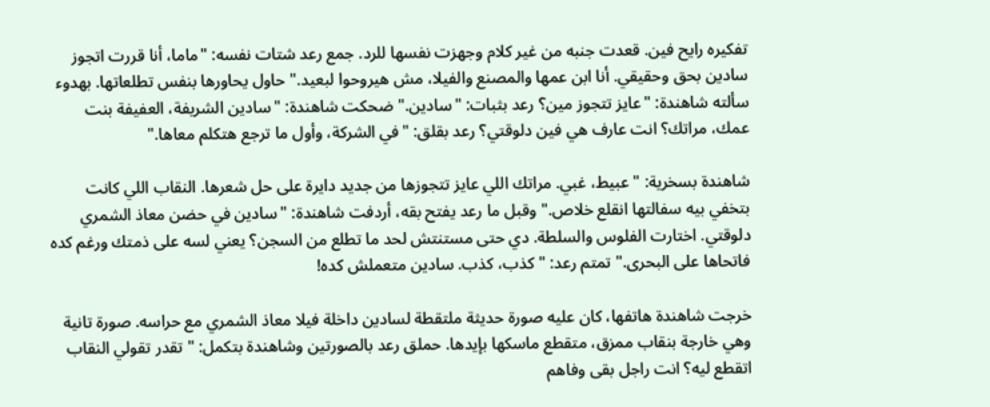تفكيره رايح فين. قعدت جنبه من غير كلام وجهزت نفسها للرد. جمع رعد شتات نفسه: "ماما، أنا قررت اتجوز سادين بحق وحقيقي. أنا ابن عمها والمصنع والفيلا، مش هيروحوا لبعيد." حاول يحاورها بنفس تطلعاتها. بهدوء سألته شاهندة: "عايز تتجوز مين؟ رعد بثبات: "سادين." ضحكت شاهندة: "سادين الشريفة، العفيفة بنت عمك، مراتك؟ انت عارف هي فين دلوقتي؟ رعد بقلق: "في الشركة، وأول ما ترجع هتكلم معاها."

شاهندة بسخرية: "عبيط، غبي. مراتك اللي عايز تتجوزها من جديد دايرة على حل شعرها. النقاب اللي كانت بتخفي بيه سفالتها انقلع خلاص." وقبل ما رعد يفتح بقه، أردفت شاهندة: "سادين في حضن معاذ الشمري دلوقتي. اختارت الفلوس والسلطة. دي حتى مستنتش لحد ما تطلع من السجن؟ يعني لسه على ذمتك ورغم كده فاتحاها على البحرى." تمتم رعد: "كذب، كذب. سادين متعملش كده!

خرجت شاهندة هاتفها، كان عليه صورة حديثة ملتقطة لسادين داخلة فيلا معاذ الشمري مع حراسه. صورة تانية وهي خارجة بنقاب ممزق، متقطع ماسكها بإيدها. حملق رعد بالصورتين وشاهندة بتكمل: "تقدر تقولي النقاب اتقطع ليه؟ انت راجل بقى وفاهم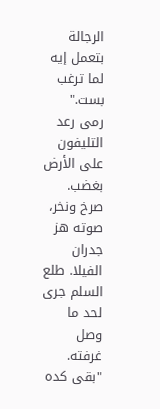الرجالة بتعمل إيه لما ترغب بست." رمى رعد التليفون على الأرض بغضب. صرخ ونخر، صوته هز جدران الفيلا. طلع السلم جرى لحد ما وصل غرفته. "بقى كده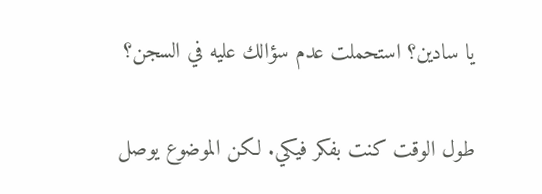يا سادين؟ استحملت عدم سؤالك عليه في السجن؟

طول الوقت كنت بفكر فيكي. لكن الموضوع يوصل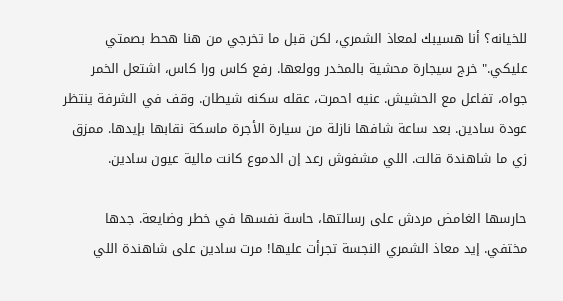للخيانه؟ أنا هسيبك لمعاذ الشمري، لكن قبل ما تخرجي من هنا هحط بصمتي عليكي." خرج سيجارة محشية بالمخدر وولعها. رفع كاس ورا كاس، اشتعل الخمر جواه، تفاعل مع الحشيش. عنيه احمرت، عقله سكنه شيطان. وقف في الشرفة ينتظر عودة سادين. بعد ساعة شافها نازلة من سيارة الأجرة ماسكة نقابها بإيدها. ممزق زي ما شاهندة قالت. اللي مشفوش رعد إن الدموع كانت مالية عيون سادين.

حارسها الغامض مردش على رسالتها، حاسة نفسها في خطر وضايعة. جدها مختفي. إيد معاذ الشمري النجسة تجرأت عليها! مرت سادين على شاهندة اللي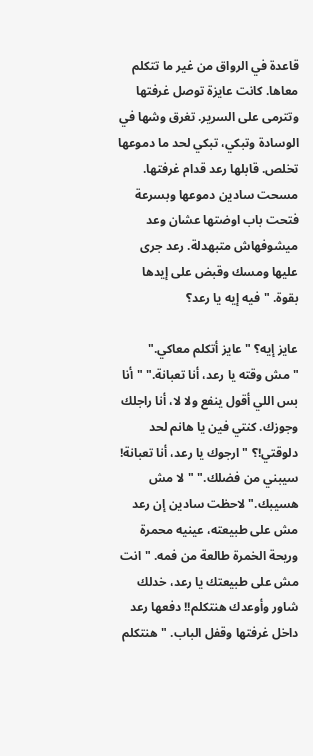قاعدة في الرواق من غير ما تتكلم معاها. كانت عايزة توصل غرفتها وتترمى على السرير. تغرق وشها في الوسادة وتبكي، تبكي لحد ما دموعها تخلص. قابلها رعد قدام غرفتها. مسحت سادين دموعها وبسرعة فتحت باب اوضتها عشان وعد ميشوفهاش متبهدلة. رعد جرى عليها ومسك وقبض على إيدها بقوة. "فيه إيه يا رعد؟

عايز إيه؟ "عايز أتكلم معاكي." "مش وقته يا رعد، أنا تعبانة." "أنا بس اللي أقول ينفع ولا لا، أنا راجلك وجوزك. كنتي فين يا هانم لحد دلوقتي!؟ "ارجوك يا رعد، أنا تعبانة! سيبني من فضلك." "لا مش هسيبك." لاحظت سادين إن رعد مش على طبيعته، عينيه محمرة وريحة الخمرة طالعة من فمه. "انت مش على طبيعتك يا رعد، خدلك شاور وأوعدك هنتكلم!! دفعها رعد داخل غرفتها وقفل الباب. "هنتكلم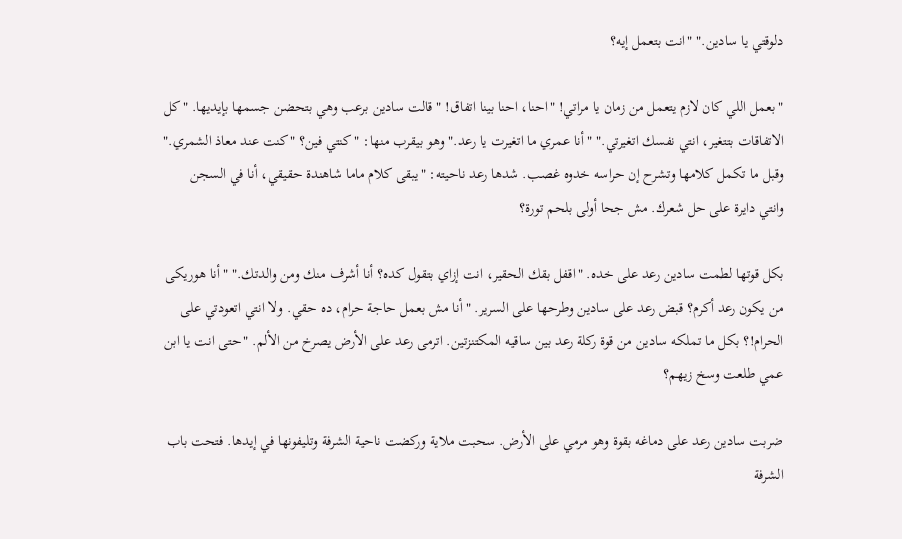دلوقتي يا سادين." "انت بتعمل إيه؟

"بعمل اللي كان لازم يتعمل من زمان يا مراتي! "احنا، احنا بينا اتفاق! " قالت سادين برعب وهي بتحضن جسمها بإيديها. "كل الاتفاقات بتتغير، انتي نفسك اتغيرتي." "أنا عمري ما اتغيرت يا رعد." وهو بيقرب منها: "كنتي فين؟ "كنت عند معاذ الشمري." وقبل ما تكمل كلامها وتشرح إن حراسه خدوه غصب. شدها رعد ناحيته: "يبقى كلام ماما شاهندة حقيقي، أنا في السجن وانتي دايرة على حل شعرك. مش جحا أولى بلحم تورة؟

بكل قوتها لطمت سادين رعد على خده. "اقفل بقك الحقير، انت إزاي بتقول كده؟ أنا أشرف منك ومن والدتك." "أنا هوريكى من يكون رعد أكرم؟ قبض رعد على سادين وطرحها على السرير. "أنا مش بعمل حاجة حرام، ده حقي. ولا انتي اتعودتي على الحرام!؟ بكل ما تملكه سادين من قوة ركلة رعد بين ساقيه المكتنزتين. اترمى رعد على الأرض يصرخ من الألم. "حتى انت يا ابن عمي طلعت وسخ زيهم؟

ضربت سادين رعد على دماغه بقوة وهو مرمي على الأرض. سحبت ملاية وركضت ناحية الشرفة وتليفونها في إيدها. فتحت باب الشرفة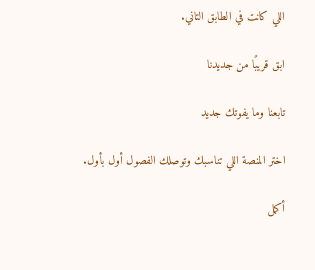اللي كانت في الطابق التاني.

ابق قريبًا من جديدنا

تابعنا وما يفوتك جديد

اختر المنصة اللي تناسبك وتوصلك الفصول أول بأول.

أكمل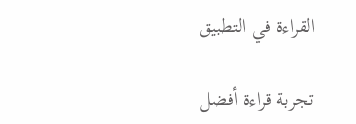القراءة في التطبيق

تجربة قراءة أفضل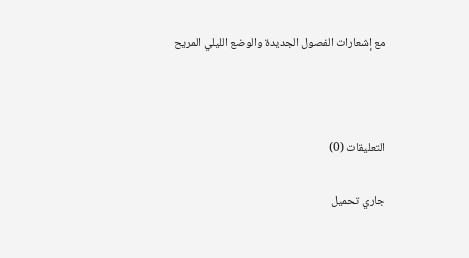مع إشعارات الفصول الجديدة والوضع الليلي المريح



التعليقات (0)

جاري تحميل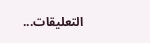التعليقات...